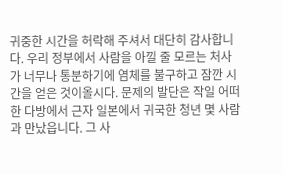귀중한 시간을 허락해 주셔서 대단히 감사합니다. 우리 정부에서 사람을 아낄 줄 모르는 처사가 너무나 통분하기에 염체를 불구하고 잠깐 시간을 얻은 것이올시다. 문제의 발단은 작일 어떠한 다방에서 근자 일본에서 귀국한 청년 몇 사람과 만났읍니다. 그 사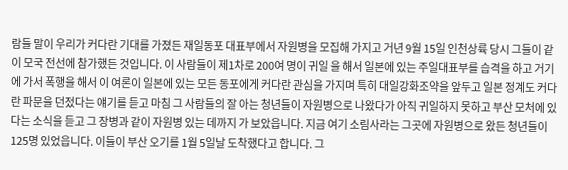람들 말이 우리가 커다란 기대를 가졌든 재일동포 대표부에서 자원병을 모집해 가지고 거년 9월 15일 인천상륙 당시 그들이 같이 모국 전선에 참가했든 것입니다. 이 사람들이 제1차로 200여 명이 귀일 을 해서 일본에 있는 주일대표부를 습격을 하고 거기에 가서 폭행을 해서 이 여론이 일본에 있는 모든 동포에게 커다란 관심을 가지며 특히 대일강화조약을 앞두고 일본 정계도 커다란 파문을 던젔다는 얘기를 듣고 마침 그 사람들의 잘 아는 청년들이 자원병으로 나왔다가 아직 귀일하지 못하고 부산 모처에 있다는 소식을 듣고 그 장병과 같이 자원병 있는 데까지 가 보았읍니다. 지금 여기 소림사라는 그곳에 자원병으로 왔든 청년들이 125명 있었읍니다. 이들이 부산 오기를 1월 5일날 도착했다고 합니다. 그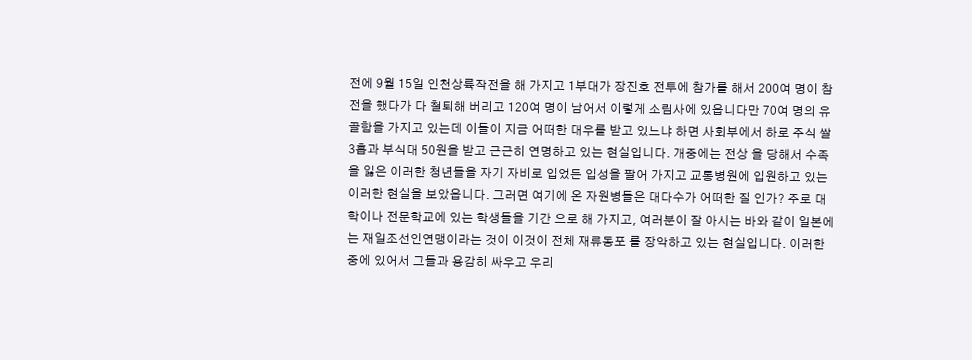전에 9월 15일 인천상륙작전을 해 가지고 1부대가 장진호 전투에 참가를 해서 200여 명이 참전을 했다가 다 철퇴해 버리고 120여 명이 남어서 이렇게 소림사에 있읍니다만 70여 명의 유골함을 가지고 있는데 이들이 지금 어떠한 대우를 받고 있느냐 하면 사회부에서 하로 주식 쌀 3홉과 부식대 50원을 받고 근근히 연명하고 있는 현실입니다. 개중에는 전상 을 당해서 수족을 잃은 이러한 청년들을 자기 자비로 입었든 입성을 팔어 가지고 교통병원에 입원하고 있는 이러한 현실을 보았읍니다. 그러면 여기에 온 자원병들은 대다수가 어떠한 질 인가? 주로 대학이나 전문학교에 있는 학생들을 기간 으로 해 가지고, 여러분이 잘 아시는 바와 같이 일본에는 재일조선인연맹이라는 것이 이것이 전체 재류동포 를 장악하고 있는 현실입니다. 이러한 중에 있어서 그들과 용감히 싸우고 우리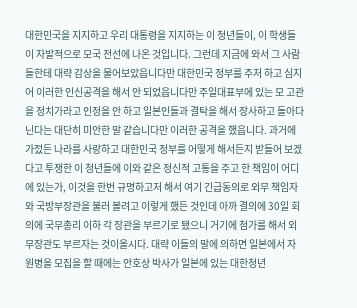대한민국을 지지하고 우리 대통령을 지지하는 이 청년들이, 이 학생들이 자발적으로 모국 전선에 나온 것입니다. 그런데 지금에 와서 그 사람들한테 대략 감상을 물어보았읍니다만 대한민국 정부를 주저 하고 심지어 이러한 인신공격을 해서 안 되었읍니다만 주일대표부에 있는 모 고관을 정치가라고 인정을 안 하고 일본인들과 결탁을 해서 장사하고 돌아다닌다는 대단히 미안한 말 같습니다만 이러한 공격을 했읍니다. 과거에 가젔든 나라를 사랑하고 대한민국 정부를 어떻게 해서든지 받들어 보겠다고 투쟁한 이 청년들에 이와 같은 정신적 고통을 주고 한 책임이 어디에 있는가, 이것을 한번 규명하고저 해서 여기 긴급동의로 외무 책임자와 국방부장관을 불러 볼려고 이렇게 했든 것인데 아까 결의에 30일 회의에 국무총리 이하 각 장관을 부르기로 됐으니 거기에 첨가를 해서 외무장관도 부르자는 것이올시다. 대략 이들의 말에 의하면 일본에서 자원병을 모집을 할 때에는 안호상 박사가 일본에 있는 대한청년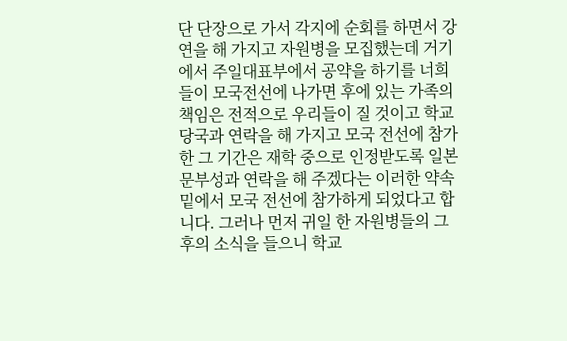단 단장으로 가서 각지에 순회를 하면서 강연을 해 가지고 자원병을 모집했는데 거기에서 주일대표부에서 공약을 하기를 너희들이 모국전선에 나가면 후에 있는 가족의 책임은 전적으로 우리들이 질 것이고 학교 당국과 연락을 해 가지고 모국 전선에 참가한 그 기간은 재학 중으로 인정받도록 일본 문부성과 연락을 해 주겠다는 이러한 약속 밑에서 모국 전선에 참가하게 되었다고 합니다. 그러나 먼저 귀일 한 자원병들의 그 후의 소식을 들으니 학교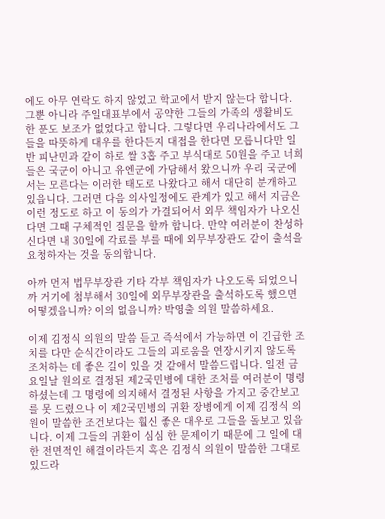에도 아무 연락도 하지 않었고 학교에서 받지 않는다 합니다. 그뿐 아니라 주일대표부에서 공약한 그들의 가족의 생활비도 한 푼도 보조가 없었다고 합니다. 그렇다면 우리나라에서도 그들을 따뜻하게 대우를 한다든지 대접을 한다면 모릅니다만 일반 피난민과 같이 하로 쌀 3홉 주고 부식대로 50원을 주고 너희들은 국군이 아니고 유엔군에 가담해서 왔으니까 우리 국군에서는 모른다는 이러한 태도로 나왔다고 해서 대단히 분개하고 있읍니다. 그러면 다음 의사일정에도 관계가 있고 해서 지금은 이런 정도로 하고 이 동의가 가결되어서 외무 책임자가 나오신다면 그때 구체적인 질문을 할까 합니다. 만약 여러분이 찬성하신다면 내 30일에 각료를 부를 때에 외무부장관도 같이 출석을 요청하자는 것을 동의합니다.

아까 먼저 법무부장관 기타 각부 책임자가 나오도록 되었으니까 거기에 첨부해서 30일에 외무부장관을 출석하도록 했으면 어떻겠읍니까? 이의 없읍니까? 박영출 의원 말씀하세요.

이제 김정식 의원의 말씀 듣고 즉석에서 가능하면 이 긴급한 조치를 다만 순식간이라도 그들의 괴로움을 연장시키지 않도록 조처하는 데 좋은 길이 있을 것 같애서 말씀드립니다. 일전 금요일날 원의로 결정된 제2국민병에 대한 조처를 여러분이 명령하셨는데 그 명령에 의지해서 결정된 사항을 가지고 중간보고를 못 드렸으나 이 제2국민병의 귀환 장병에게 이제 김정식 의원이 말씀한 조건보다는 훨신 좋은 대우로 그들을 돌보고 있읍니다. 이제 그들의 귀환이 심심 한 문제이기 때문에 그 일에 대한 전면적인 해결이라든지 혹은 김정식 의원이 말씀한 그대로 있드라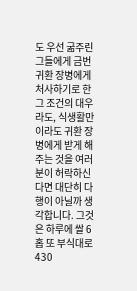도 우선 굶주린 그들에게 금번 귀환 장병에게 처사하기로 한 그 조건의 대우라도, 식생활만이라도 귀환 장병에게 받게 해 주는 것을 여러분이 허락하신다면 대단히 다행이 아닐까 생각합니다. 그것은 하루에 쌀 6홉 또 부식대로 430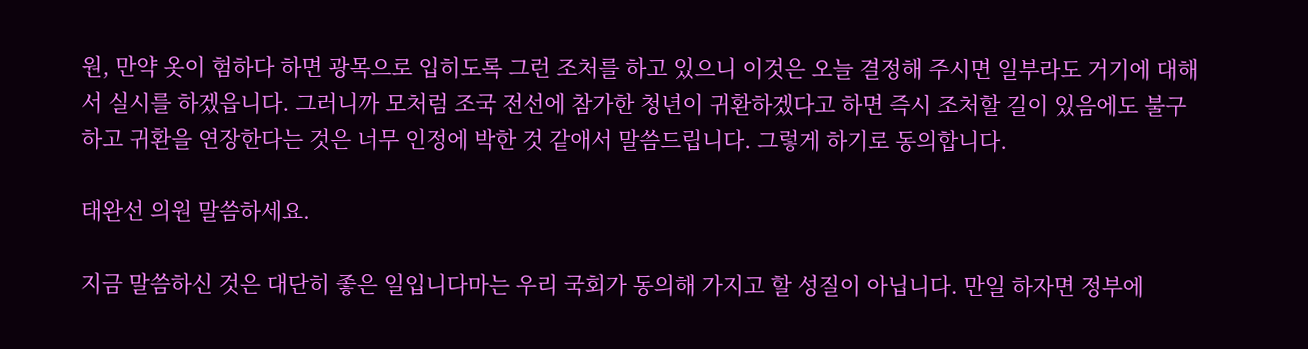원, 만약 옷이 험하다 하면 광목으로 입히도록 그런 조처를 하고 있으니 이것은 오늘 결정해 주시면 일부라도 거기에 대해서 실시를 하겠읍니다. 그러니까 모처럼 조국 전선에 참가한 청년이 귀환하겠다고 하면 즉시 조처할 길이 있음에도 불구하고 귀환을 연장한다는 것은 너무 인정에 박한 것 같애서 말씀드립니다. 그렇게 하기로 동의합니다.

태완선 의원 말씀하세요.

지금 말씀하신 것은 대단히 좋은 일입니다마는 우리 국회가 동의해 가지고 할 성질이 아닙니다. 만일 하자면 정부에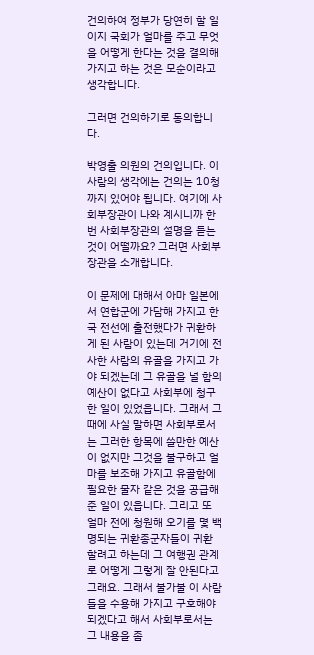건의하여 정부가 당연히 할 일이지 국회가 얼마를 주고 무엇을 어떻게 한다는 것을 결의해 가지고 하는 것은 모순이라고 생각합니다.

그러면 건의하기로 동의합니다.

박영출 의원의 건의입니다. 이 사람의 생각에는 건의는 10청까지 있어야 됩니다. 여기에 사회부장관이 나와 계시니까 한번 사회부장관의 설명을 듣는 것이 어떨까요? 그러면 사회부장관을 소개합니다.

이 문제에 대해서 아마 일본에서 연합군에 가담해 가지고 한국 전선에 출전했다가 귀환하게 된 사람이 있는데 거기에 전사한 사람의 유골을 가지고 가야 되겠는데 그 유골을 널 함의 예산이 없다고 사회부에 청구한 일이 있었읍니다. 그래서 그때에 사실 말하면 사회부로서는 그러한 항목에 쓸만한 예산이 없지만 그것을 불구하고 얼마를 보조해 가지고 유골함에 필요한 물자 같은 것을 공급해 준 일이 있읍니다. 그리고 또 얼마 전에 청원해 오기를 몇 백 명되는 귀환종군자들이 귀환할려고 하는데 그 여행권 관계로 어떻게 그렇게 잘 안된다고 그래요. 그래서 불가불 이 사람들을 수용해 가지고 구호해야 되겠다고 해서 사회부로서는 그 내용을 좀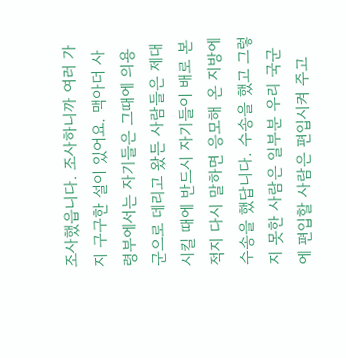조사했읍니다. 조사하니까 여러 가지 구구한 설이 있어요. 맥아더 사령부에서는 자기들은 그때에 의용군으로 데리고 왔든 사람들은 제대시킬 때에 반드시 자기들이 배로 본적지 다시 말하면 응모해 온 지방에 수송을 했답니다. 수송을 했고 그렇지 못한 사람은 일부분 우리 국군에 편입할 사람은 편입시켜 주고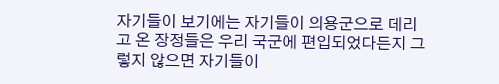자기들이 보기에는 자기들이 의용군으로 데리고 온 장정들은 우리 국군에 편입되었다든지 그렇지 않으면 자기들이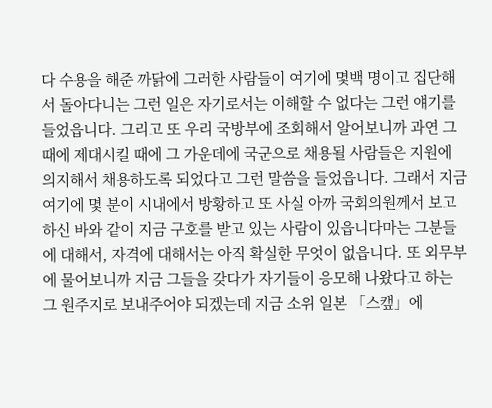다 수용을 해준 까닭에 그러한 사람들이 여기에 몇백 명이고 집단해서 돌아다니는 그런 일은 자기로서는 이해할 수 없다는 그런 얘기를 들었읍니다. 그리고 또 우리 국방부에 조회해서 알어보니까 과연 그때에 제대시킬 때에 그 가운데에 국군으로 채용될 사람들은 지원에 의지해서 채용하도록 되었다고 그런 말씀을 들었읍니다. 그래서 지금 여기에 몇 분이 시내에서 방황하고 또 사실 아까 국회의원께서 보고하신 바와 같이 지금 구호를 받고 있는 사람이 있읍니다마는 그분들에 대해서, 자격에 대해서는 아직 확실한 무엇이 없읍니다. 또 외무부에 물어보니까 지금 그들을 갖다가 자기들이 응모해 나왔다고 하는 그 원주지로 보내주어야 되겠는데 지금 소위 일본 「스캪」에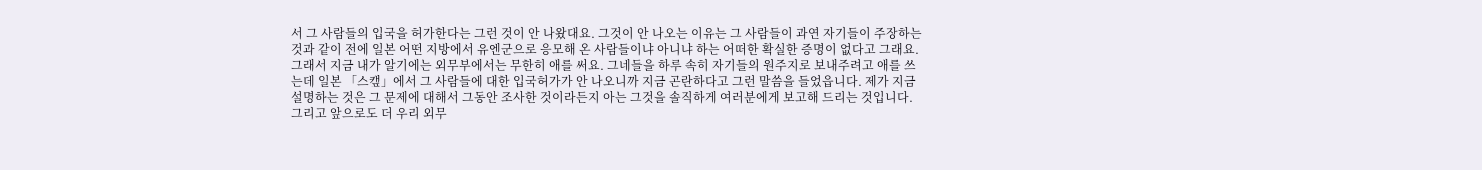서 그 사람들의 입국을 허가한다는 그런 것이 안 나왔대요. 그것이 안 나오는 이유는 그 사람들이 과연 자기들이 주장하는 것과 같이 전에 일본 어떤 지방에서 유엔군으로 응모해 온 사람들이냐 아니냐 하는 어떠한 확실한 증명이 없다고 그래요. 그래서 지금 내가 알기에는 외무부에서는 무한히 애를 써요. 그네들을 하루 속히 자기들의 원주지로 보내주려고 애를 쓰는데 일본 「스캪」에서 그 사람들에 대한 입국허가가 안 나오니까 지금 곤란하다고 그런 말씀을 들었읍니다. 제가 지금 설명하는 것은 그 문제에 대해서 그동안 조사한 것이라든지 아는 그것을 솔직하게 여러분에게 보고해 드리는 것입니다. 그리고 앞으로도 더 우리 외무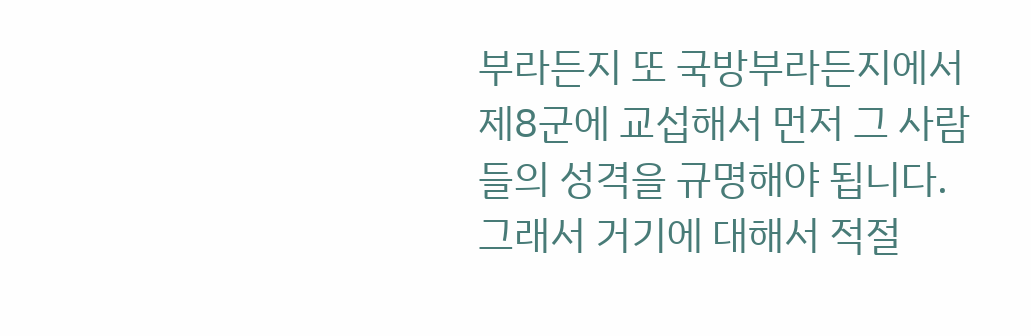부라든지 또 국방부라든지에서 제8군에 교섭해서 먼저 그 사람들의 성격을 규명해야 됩니다. 그래서 거기에 대해서 적절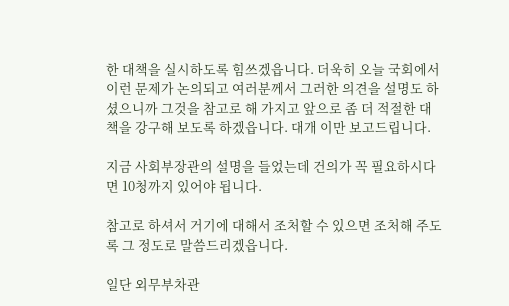한 대책을 실시하도록 힘쓰겠읍니다. 더욱히 오늘 국회에서 이런 문제가 논의되고 여러분께서 그러한 의견을 설명도 하셨으니까 그것을 참고로 해 가지고 앞으로 좀 더 적절한 대책을 강구해 보도록 하겠읍니다. 대개 이만 보고드립니다.

지금 사회부장관의 설명을 들었는데 건의가 꼭 필요하시다면 10청까지 있어야 됩니다.

참고로 하셔서 거기에 대해서 조처할 수 있으면 조처해 주도록 그 정도로 말씀드리겠읍니다.

일단 외무부차관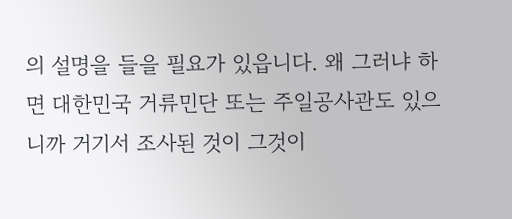의 설명을 들을 필요가 있읍니다. 왜 그러냐 하면 대한민국 거류민단 또는 주일공사관도 있으니까 거기서 조사된 것이 그것이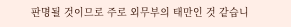판명될 것이므로 주로 외무부의 태만인 것 같습니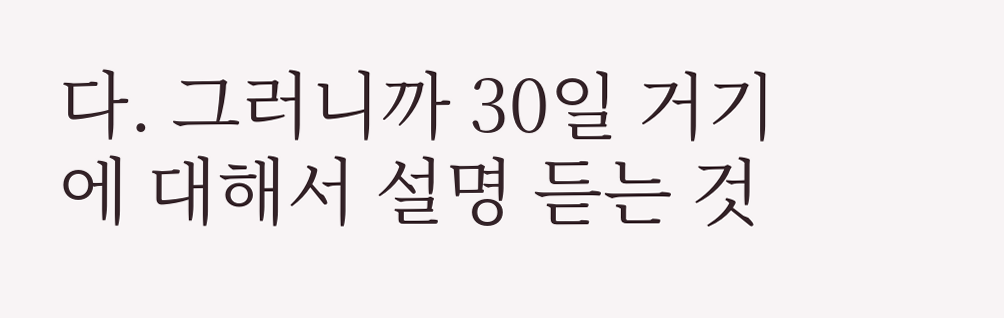다. 그러니까 30일 거기에 대해서 설명 듣는 것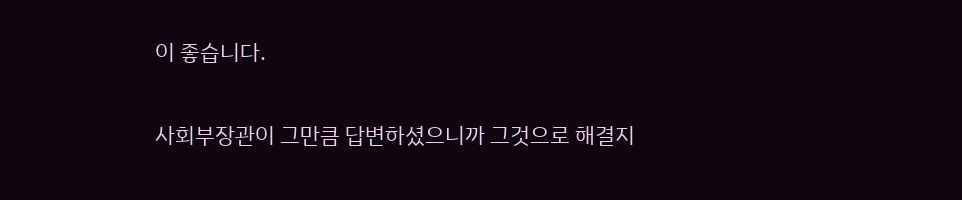이 좋습니다.

사회부장관이 그만큼 답변하셨으니까 그것으로 해결지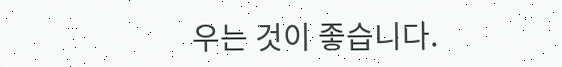우는 것이 좋습니다.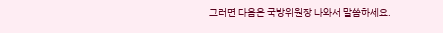그러면 다음은 국방위원장 나와서 말씀하세요.